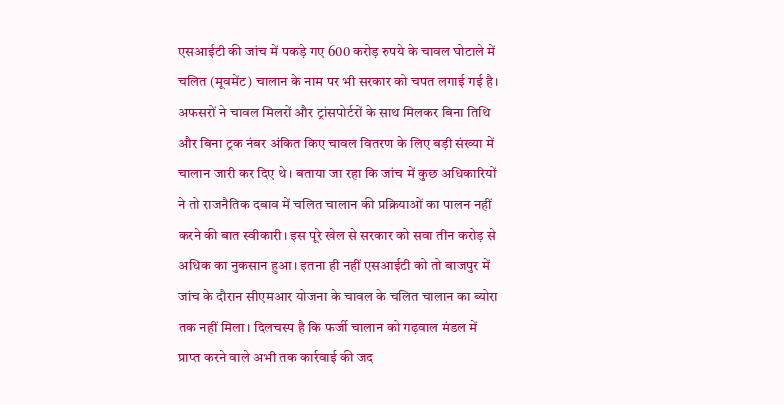एसआईटी की जांच में पकड़े गए 600 करोड़ रुपये के चावल घोटाले में चलित (मूवमेंट) चालान के नाम पर भी सरकार को चपत लगाई गई है। अफसरों ने चावल मिलरों और ट्रांसपोर्टरों के साथ मिलकर बिना तिथि और बिना ट्रक नंबर अंकित किए चावल वितरण के लिए बड़ी संख्या में चालान जारी कर दिए थे। बताया जा रहा कि जांच में कुछ अधिकारियों ने तो राजनैतिक दबाव में चलित चालान की प्रक्रियाओं का पालन नहीं करने की बात स्वीकारी। इस पूरे खेल से सरकार को सवा तीन करोड़ से अधिक का नुकसान हुआ। इतना ही नहीं एसआईटी को तो बाजपुर में जांच के दौरान सीएमआर योजना के चावल के चलित चालान का ब्योरा तक नहीं मिला। दिलचस्प है कि फर्जी चालान को गढ़वाल मंडल में प्राप्त करने वाले अभी तक कार्रवाई की जद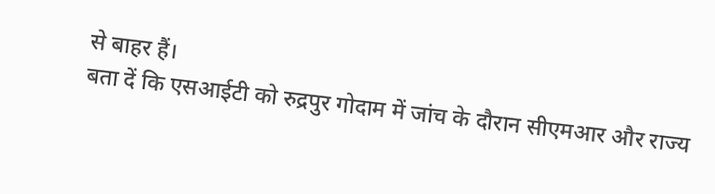से बाहर हैं।
बता दें कि एसआईटी को रुद्रपुर गोदाम में जांच के दौरान सीएमआर और राज्य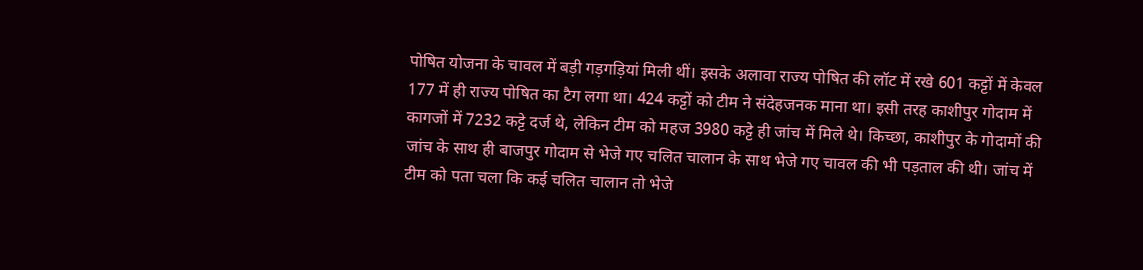पोषित योजना के चावल में बड़ी गड़गड़ियां मिली थीं। इसके अलावा राज्य पोषित की लॉट में रखे 601 कट्टों में केवल 177 में ही राज्य पोषित का टैग लगा था। 424 कट्टों को टीम ने संदेहजनक माना था। इसी तरह काशीपुर गोदाम में कागजों में 7232 कट्टे दर्ज थे, लेकिन टीम को महज 3980 कट्टे ही जांच में मिले थे। किच्छा, काशीपुर के गोदामों की जांच के साथ ही बाजपुर गोदाम से भेजे गए चलित चालान के साथ भेजे गए चावल की भी पड़ताल की थी। जांच में टीम को पता चला कि कई चलित चालान तो भेजे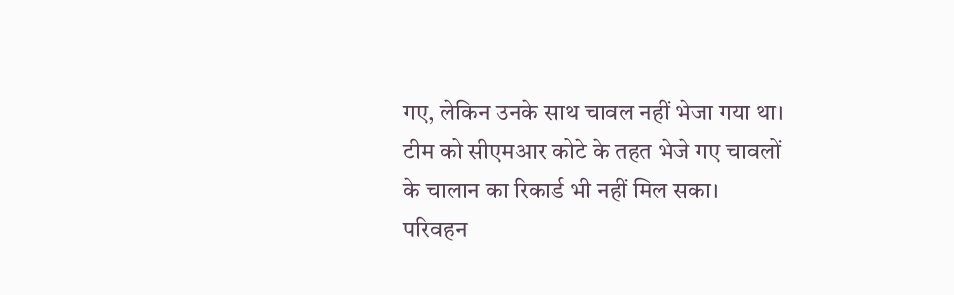गए, लेकिन उनके साथ चावल नहीं भेजा गया था। टीम को सीएमआर कोटे के तहत भेजे गए चावलों के चालान का रिकार्ड भी नहीं मिल सका।
परिवहन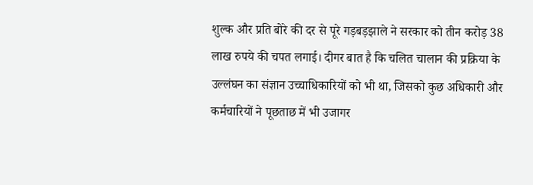शुल्क और प्रति बोरे की दर से पूरे गड़बड़झाले ने सरकार को तीन करोड़ 38 लाख रुपये की चपत लगाई। दीगर बात है कि चलित चालान की प्रक्रिया के उल्लंघन का संज्ञान उच्चाधिकारियों को भी था, जिसको कुछ अधिकारी और कर्मचारियों ने पूछताछ में भी उजागर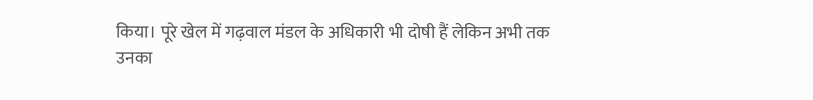किया। पूरे खेल में गढ़वाल मंडल के अधिकारी भी दोषी हैं लेकिन अभी तक उनका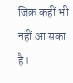जिक्र कहीं भी नहीं आ सका है।